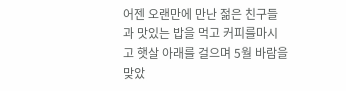어젠 오랜만에 만난 젊은 친구들과 맛있는 밥을 먹고 커피를마시고 햇살 아래를 걸으며 5월 바람을 맞았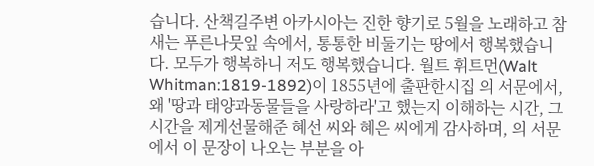습니다. 산책길주변 아카시아는 진한 향기로 5월을 노래하고 참새는 푸른나뭇잎 속에서, 통통한 비둘기는 땅에서 행복했습니다. 모두가 행복하니 저도 행복했습니다. 월트 휘트먼(Walt Whitman:1819-1892)이 1855년에 출판한시집 의 서문에서, 왜 '땅과 태양과동물들을 사랑하라'고 했는지 이해하는 시간, 그 시간을 제게선물해준 혜선 씨와 혜은 씨에게 감사하며, 의 서문에서 이 문장이 나오는 부분을 아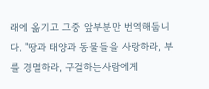래에 옮기고 그중 앞부분만 번역해둡니다. "땅과 태양과 동물들을 사랑하라, 부를 경멸하라, 구걸하는사람에게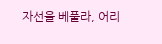자선을 베풀라, 어리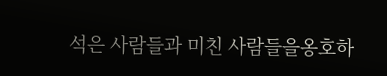석은 사람들과 미친 사람들을옹호하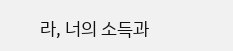라, 너의 소득과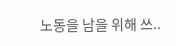노동을 남을 위해 쓰..